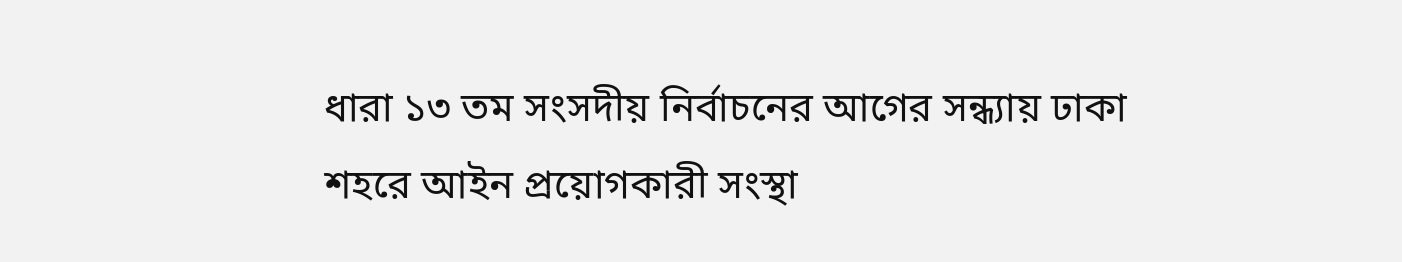ধারা ১৩ তম সংসদীয় নির্বাচনের আগের সন্ধ্যায় ঢাকা শহরে আইন প্রয়োগকারী সংস্থা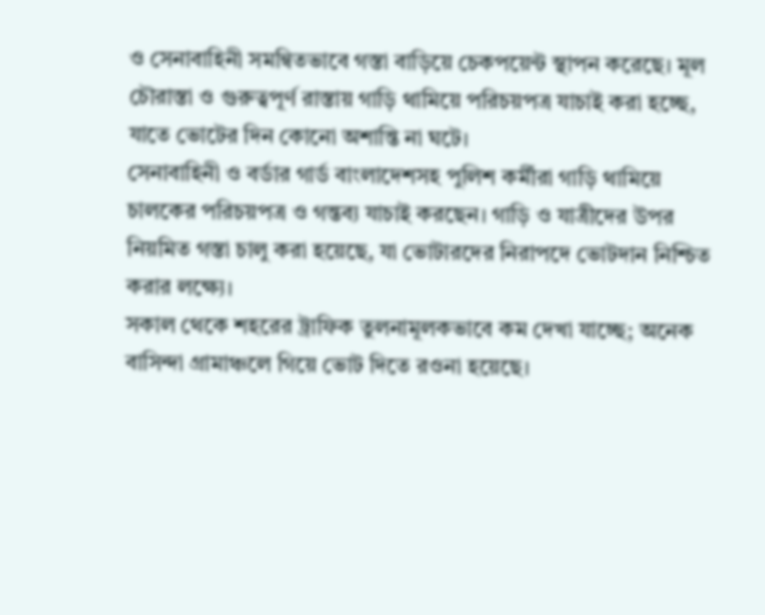ও সেনাবাহিনী সমন্বিতভাবে গস্তা বাড়িয়ে চেকপয়েন্ট স্থাপন করেছে। মূল চৌরাস্তা ও গুরুত্বপূর্ণ রাস্তায় গাড়ি থামিয়ে পরিচয়পত্র যাচাই করা হচ্ছে, যাতে ভোটের দিন কোনো অশান্তি না ঘটে।
সেনাবাহিনী ও বর্ডার গার্ড বাংলাদেশসহ পুলিশ কর্মীরা গাড়ি থামিয়ে চালকের পরিচয়পত্র ও গন্তব্য যাচাই করছেন। গাড়ি ও যাত্রীদের উপর নিয়মিত গস্তা চালু করা হয়েছে, যা ভোটারদের নিরাপদে ভোটদান নিশ্চিত করার লক্ষ্যে।
সকাল থেকে শহরের ট্রাফিক তুলনামূলকভাবে কম দেখা যাচ্ছে; অনেক বাসিন্দা গ্রামাঞ্চলে গিয়ে ভোট দিতে রওনা হয়েছে।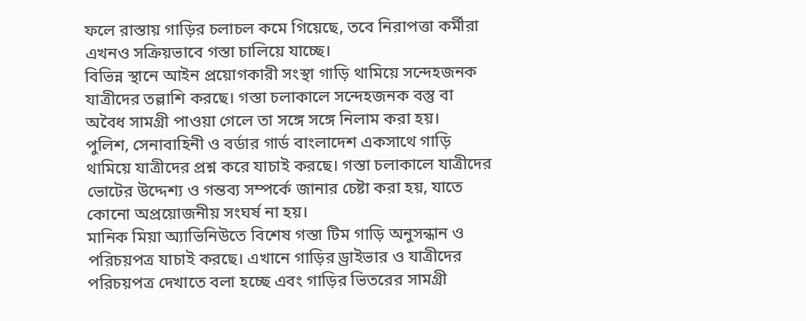ফলে রাস্তায় গাড়ির চলাচল কমে গিয়েছে, তবে নিরাপত্তা কর্মীরা এখনও সক্রিয়ভাবে গস্তা চালিয়ে যাচ্ছে।
বিভিন্ন স্থানে আইন প্রয়োগকারী সংস্থা গাড়ি থামিয়ে সন্দেহজনক যাত্রীদের তল্লাশি করছে। গস্তা চলাকালে সন্দেহজনক বস্তু বা অবৈধ সামগ্রী পাওয়া গেলে তা সঙ্গে সঙ্গে নিলাম করা হয়।
পুলিশ, সেনাবাহিনী ও বর্ডার গার্ড বাংলাদেশ একসাথে গাড়ি থামিয়ে যাত্রীদের প্রশ্ন করে যাচাই করছে। গস্তা চলাকালে যাত্রীদের ভোটের উদ্দেশ্য ও গন্তব্য সম্পর্কে জানার চেষ্টা করা হয়, যাতে কোনো অপ্রয়োজনীয় সংঘর্ষ না হয়।
মানিক মিয়া অ্যাভিনিউতে বিশেষ গস্তা টিম গাড়ি অনুসন্ধান ও পরিচয়পত্র যাচাই করছে। এখানে গাড়ির ড্রাইভার ও যাত্রীদের পরিচয়পত্র দেখাতে বলা হচ্ছে এবং গাড়ির ভিতরের সামগ্রী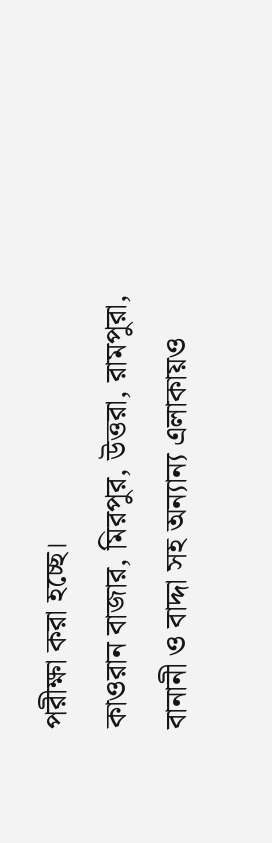পরীক্ষা করা হচ্ছে।
কাওরান বাজার, মিরপুর, উত্তরা, রামপুরা, বানানী ও বাদ্দা সহ অন্যান্য এলাকায়ও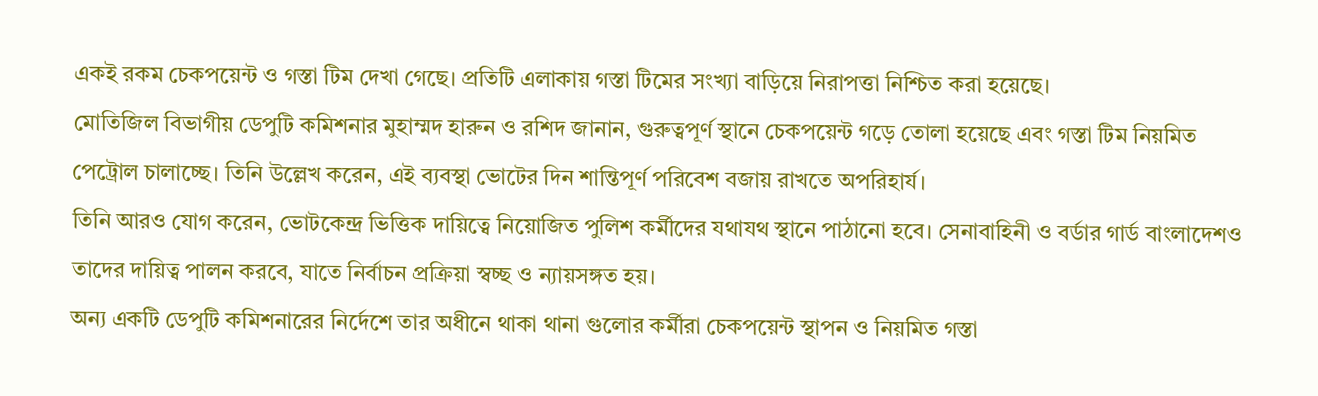একই রকম চেকপয়েন্ট ও গস্তা টিম দেখা গেছে। প্রতিটি এলাকায় গস্তা টিমের সংখ্যা বাড়িয়ে নিরাপত্তা নিশ্চিত করা হয়েছে।
মোতিজিল বিভাগীয় ডেপুটি কমিশনার মুহাম্মদ হারুন ও রশিদ জানান, গুরুত্বপূর্ণ স্থানে চেকপয়েন্ট গড়ে তোলা হয়েছে এবং গস্তা টিম নিয়মিত পেট্রোল চালাচ্ছে। তিনি উল্লেখ করেন, এই ব্যবস্থা ভোটের দিন শান্তিপূর্ণ পরিবেশ বজায় রাখতে অপরিহার্য।
তিনি আরও যোগ করেন, ভোটকেন্দ্র ভিত্তিক দায়িত্বে নিয়োজিত পুলিশ কর্মীদের যথাযথ স্থানে পাঠানো হবে। সেনাবাহিনী ও বর্ডার গার্ড বাংলাদেশও তাদের দায়িত্ব পালন করবে, যাতে নির্বাচন প্রক্রিয়া স্বচ্ছ ও ন্যায়সঙ্গত হয়।
অন্য একটি ডেপুটি কমিশনারের নির্দেশে তার অধীনে থাকা থানা গুলোর কর্মীরা চেকপয়েন্ট স্থাপন ও নিয়মিত গস্তা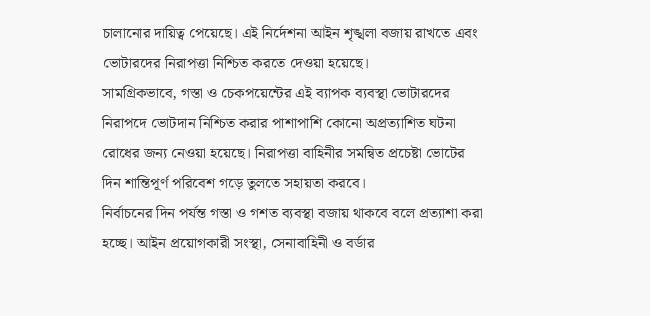চালানোর দায়িত্ব পেয়েছে। এই নির্দেশনা আইন শৃঙ্খলা বজায় রাখতে এবং ভোটারদের নিরাপত্তা নিশ্চিত করতে দেওয়া হয়েছে।
সামগ্রিকভাবে, গস্তা ও চেকপয়েন্টের এই ব্যাপক ব্যবস্থা ভোটারদের নিরাপদে ভোটদান নিশ্চিত করার পাশাপাশি কোনো অপ্রত্যাশিত ঘটনা রোধের জন্য নেওয়া হয়েছে। নিরাপত্তা বাহিনীর সমন্বিত প্রচেষ্টা ভোটের দিন শান্তিপূর্ণ পরিবেশ গড়ে তুলতে সহায়তা করবে।
নির্বাচনের দিন পর্যন্ত গস্তা ও গশত ব্যবস্থা বজায় থাকবে বলে প্রত্যাশা করা হচ্ছে। আইন প্রয়োগকারী সংস্থা, সেনাবাহিনী ও বর্ডার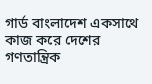গার্ড বাংলাদেশ একসাথে কাজ করে দেশের গণতান্ত্রিক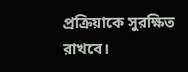প্রক্রিয়াকে সুরক্ষিত রাখবে।